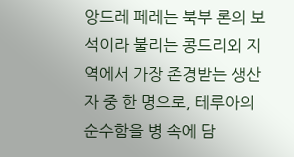앙드레 페레는 북부 론의 보석이라 불리는 콩드리외 지역에서 가장 존경받는 생산자 중 한 명으로, 테루아의 순수함을 병 속에 담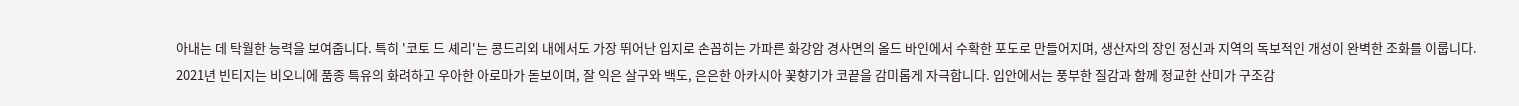아내는 데 탁월한 능력을 보여줍니다. 특히 '코토 드 셰리'는 콩드리외 내에서도 가장 뛰어난 입지로 손꼽히는 가파른 화강암 경사면의 올드 바인에서 수확한 포도로 만들어지며, 생산자의 장인 정신과 지역의 독보적인 개성이 완벽한 조화를 이룹니다.
2021년 빈티지는 비오니에 품종 특유의 화려하고 우아한 아로마가 돋보이며, 잘 익은 살구와 백도, 은은한 아카시아 꽃향기가 코끝을 감미롭게 자극합니다. 입안에서는 풍부한 질감과 함께 정교한 산미가 구조감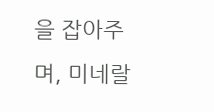을 잡아주며, 미네랄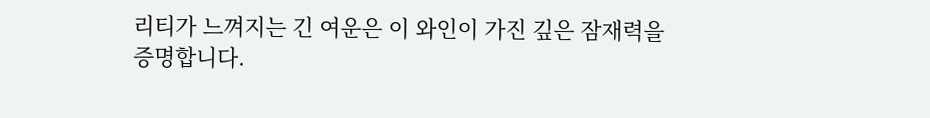리티가 느껴지는 긴 여운은 이 와인이 가진 깊은 잠재력을 증명합니다.